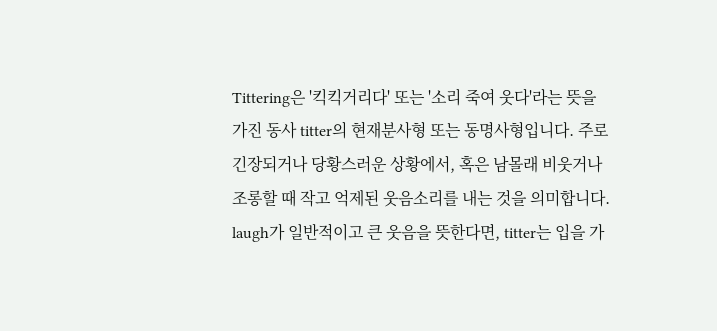Tittering은 '킥킥거리다' 또는 '소리 죽여 웃다'라는 뜻을 가진 동사 titter의 현재분사형 또는 동명사형입니다. 주로 긴장되거나 당황스러운 상황에서, 혹은 남몰래 비웃거나 조롱할 때 작고 억제된 웃음소리를 내는 것을 의미합니다. laugh가 일반적이고 큰 웃음을 뜻한다면, titter는 입을 가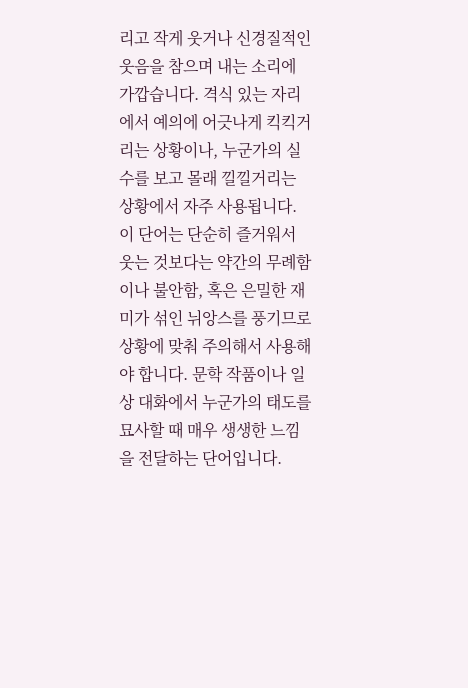리고 작게 웃거나 신경질적인 웃음을 참으며 내는 소리에 가깝습니다. 격식 있는 자리에서 예의에 어긋나게 킥킥거리는 상황이나, 누군가의 실수를 보고 몰래 낄낄거리는 상황에서 자주 사용됩니다. 이 단어는 단순히 즐거워서 웃는 것보다는 약간의 무례함이나 불안함, 혹은 은밀한 재미가 섞인 뉘앙스를 풍기므로 상황에 맞춰 주의해서 사용해야 합니다. 문학 작품이나 일상 대화에서 누군가의 태도를 묘사할 때 매우 생생한 느낌을 전달하는 단어입니다.